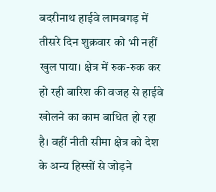बदरीनाथ हाईवे लामबगड़ में तीसरे दिन शुक्रवार को भी नहीं खुल पाया। क्षेत्र में रुक-रुक कर हो रही बारिश की वजह से हाईवे खोलने का काम बाधित हो रहा है। वहीं नीती सीमा क्षेत्र को देश के अन्य हिस्सों से जोड़ने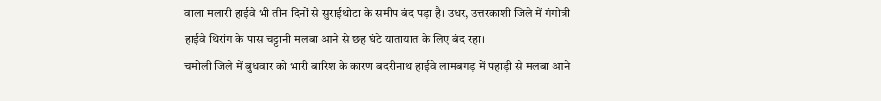वाला मलारी हाईवे भी तीन दिनों से सुराईथोटा के समीप बंद पड़ा है। उधर, उत्तरकाशी जिले में गंगोत्री हाईवे थिरांग के पास चट्टानी मलबा आने से छह घंटे यातायात के लिए बंद रहा।
चमोली जिले में बुधवार को भारी बारिश के कारण बदरीनाथ हाईवे लामबगड़ में पहाड़ी से मलबा आने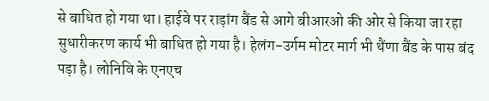से बाधित हो गया था। हाईवे पर राड़ांग बैंड से आगे बीआरओ की ओर से किया जा रहा सुधारीकरण कार्य भी बाधित हो गया है। हेलंग-उर्गम मोटर मार्ग भी थैंणा बैंड के पास बंद पड़ा है। लोनिवि के एनएच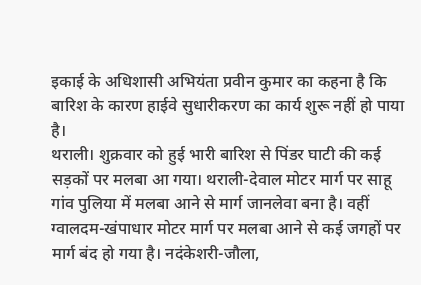इकाई के अधिशासी अभियंता प्रवीन कुमार का कहना है कि बारिश के कारण हाईवे सुधारीकरण का कार्य शुरू नहीं हो पाया है।
थराली। शुक्रवार को हुई भारी बारिश से पिंडर घाटी की कई सड़कों पर मलबा आ गया। थराली-देवाल मोटर मार्ग पर साहू गांव पुलिया में मलबा आने से मार्ग जानलेवा बना है। वहीं ग्वालदम-खंपाधार मोटर मार्ग पर मलबा आने से कई जगहों पर मार्ग बंद हो गया है। नदंकेशरी-जौला,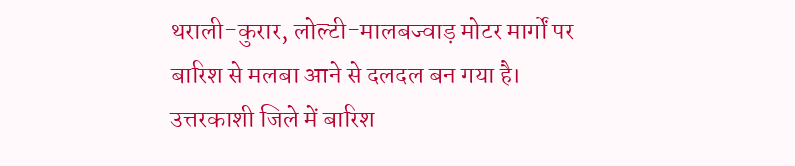थराली-कुरार, लोल्टी-मालबज्वाड़ मोटर मार्गों पर बारिश से मलबा आने से दलदल बन गया है।
उत्तरकाशी जिले में बारिश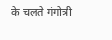के चलते गंगोत्री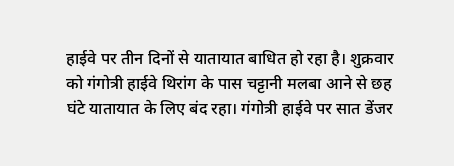हाईवे पर तीन दिनों से यातायात बाधित हो रहा है। शुक्रवार को गंगोत्री हाईवे थिरांग के पास चट्टानी मलबा आने से छह घंटे यातायात के लिए बंद रहा। गंगोत्री हाईवे पर सात डेंजर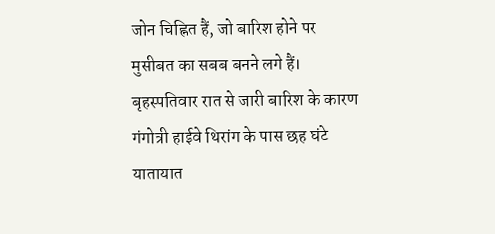जोन चिह्नित हैं, जो बारिश होने पर मुसीबत का सबब बनने लगे हैं। बृहस्पतिवार रात से जारी बारिश के कारण गंगोत्री हाईवे थिरांग के पास छह घंटे यातायात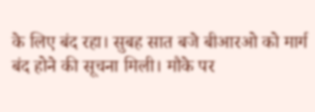के लिए बंद रहा। सुबह सात बजे बीआरओ को मार्ग बंद होने की सूचना मिली। मौके पर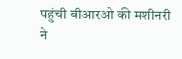पहुंची बीआरओ की मशीनरी ने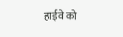हाईवे को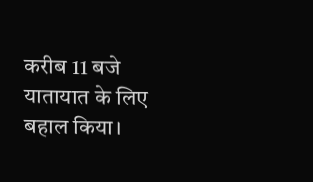करीब 11 बजे यातायात के लिए बहाल किया।